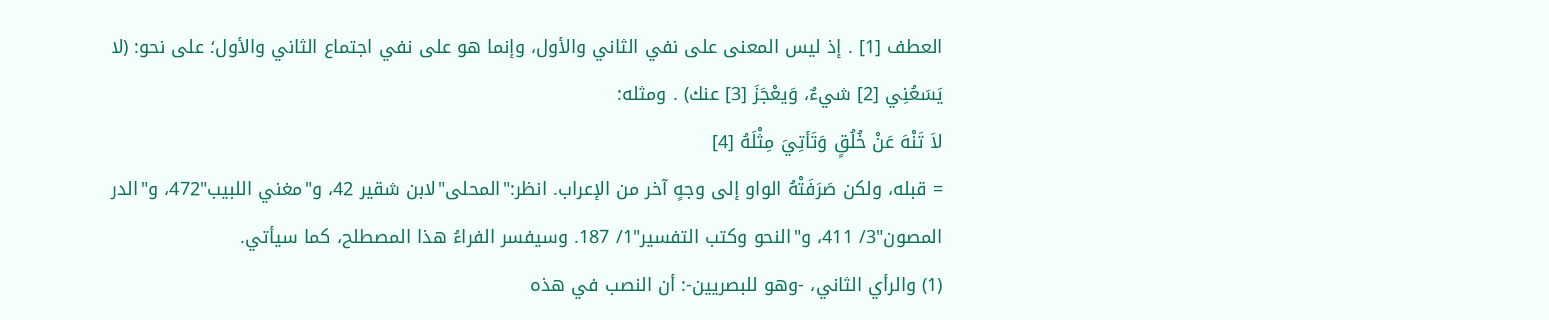العطف [1] . إذ ليس المعنى على نفي الثاني والأول، وإنما هو على نفي اجتماع الثاني والأول؛ على نحو: (لا يَسَعُنِي [2] شيءٌ، وَيعْجَزَ [3] عنك) . ومثله:
لاَ تَنْهَ عَنْ خُلُقٍ وَتَأتِيَ مِثْلَهُ [4]
= قبله، ولكن صَرَفَتْهُ الواو إلى وجهٍ آخر من الإعراب. انظر:"المحلى"لابن شقير 42، و"مغني اللبيب"472، و"الدر المصون"3/ 411، و"النحو وكتب التفسير"1/ 187. وسيفسر الفراءُ هذا المصطلح، كما سيأتي.
(1) والرأي الثاني، -وهو للبصريين-: أن النصب في هذه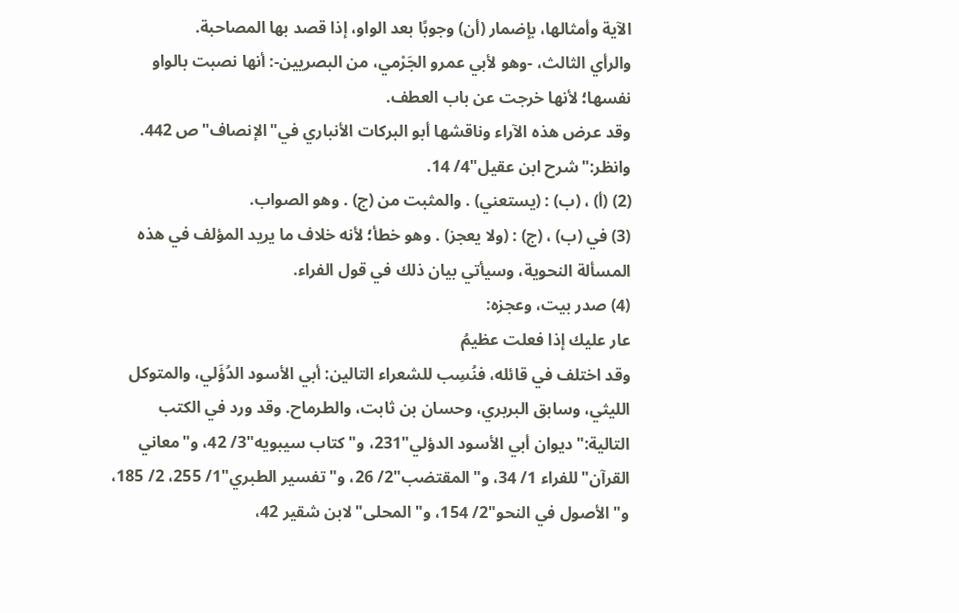الآية وأمثالها، بإضمار (أن) وجوبًا بعد الواو، إذا قصد بها المصاحبة.
والرأي الثالث، -وهو لأبي عمرو الجَرْمي، من البصريين-: أنها نصبت بالواو نفسها؛ لأنها خرجت عن باب العطف.
وقد عرض هذه الآراء وناقشها أبو البركات الأنباري في"الإنصاف"ص 442. وانظر:"شرح ابن عقيل"4/ 14.
(2) (أ) ، (ب) : (يستعني) . والمثبت من (ج) . وهو الصواب.
(3) في (ب) ، (ج) : (ولا يعجز) . وهو خطأ؛ لأنه خلاف ما يريد المؤلف في هذه المسألة النحوية، وسيأتي بيان ذلك في قول الفراء.
(4) صدر بيت، وعجزه:
عار عليك إذا فعلت عظيمُ
وقد اختلف في قائله، فنُسِب للشعراء التالين: أبي الأسود الدُؤَلي، والمتوكل الليثي، وسابق البربري، وحسان بن ثابت، والطرماح. وقد ورد في الكتب التالية:"ديوان أبي الأسود الدؤلي"231، و"كتاب سيبويه"3/ 42، و"معاني القرآن"للفراء 1/ 34، و"المقتضب"2/ 26، و"تفسير الطبري"1/ 255، 2/ 185، و"الأصول في النحو"2/ 154، و"المحلى"لابن شقير 42،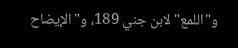و"اللمع"لابن جني 189، و"الإيضاح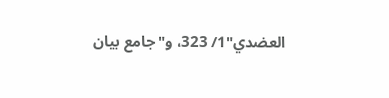العضدي"1/ 323، و"جامع بيان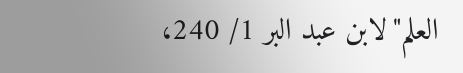العلم"لابن عبد البر 1/ 240،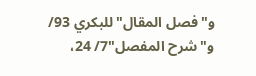و"فصل المقال"للبكري 93/ و"شرح المفصل"7/ 24،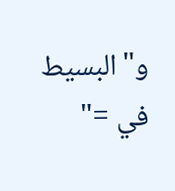و"البسيط في ="